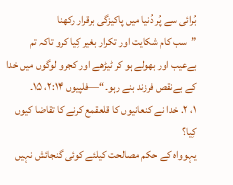بُرائی سے پُر دُنیا میں پاکیزگی برقرار رکھنا
”سب کام شکایت اور تکرار بغیر کِیا کرو تاکہ تم بےعیب اور بھولے ہو کر ٹیڑھے اور کجرو لوگوں میں خدا کے بےنقص فرزند بنے رہو۔“—فلپیوں ۲:۱۴، ۱۵۔
۱، ۲. خدا نے کنعانیوں کا قلعقمع کرنے کا تقاضا کیوں کِیا؟
یہوواہ کے حکم مصالحت کیلئے کوئی گنجائش نہیں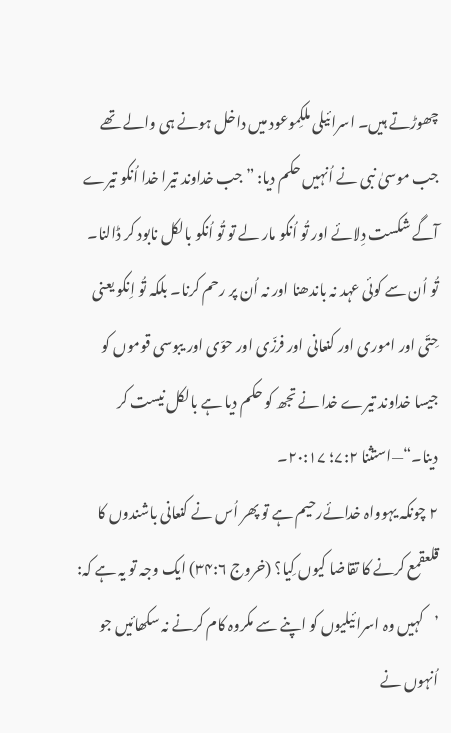چھوڑتے ہیں۔ اسرائیلی ملکِموعود میں داخل ہونے ہی والے تھے جب موسیٰ نبی نے اُنہیں حکم دیا: ”جب خداوند تیرا خدا اُنکو تیرے آگے شکست دِلائے اور تُو اُنکو مار لے تو تُو اُنکو بالکل نابود کر ڈالنا۔ تُو اُن سے کوئی عہد نہ باندھنا اور نہ اُن پر رحم کرنا۔ بلکہ تُو اِنکو یعنی حِتّی اور اموری اور کنعانی اور فرزّی اور حوّی اور یبوسی قوموں کو جیسا خداوند تیرے خدا نے تجھ کو حکم دیا ہے بالکل نیست کر دینا۔“—استثنا ۷:۲؛ ۲۰:۱۷۔
۲ چونکہ یہوواہ خدائےرحیم ہے تو پھر اُس نے کنعانی باشندوں کا قلعقمع کرنے کا تقاضا کیوں کِیا؟ (خروج ۳۴:۶) ایک وجہ تو یہ ہے کہ: ’کہیں وہ اسرائیلیوں کو اپنے سے مکروہ کام کرنے نہ سکھائیں جو اُنہوں نے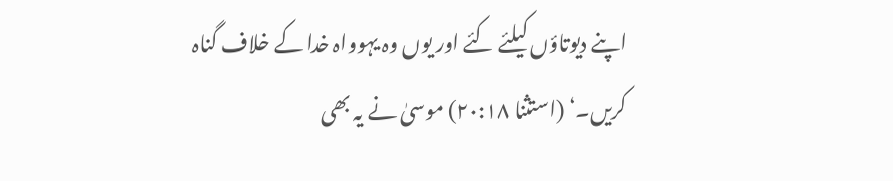اپنے دیوتاؤں کیلئے کئے اور یوں وہ یہوواہ خدا کے خلاف گناہ کریں۔‘ (استثنا ۲۰:۱۸) موسیٰ نے یہ بھی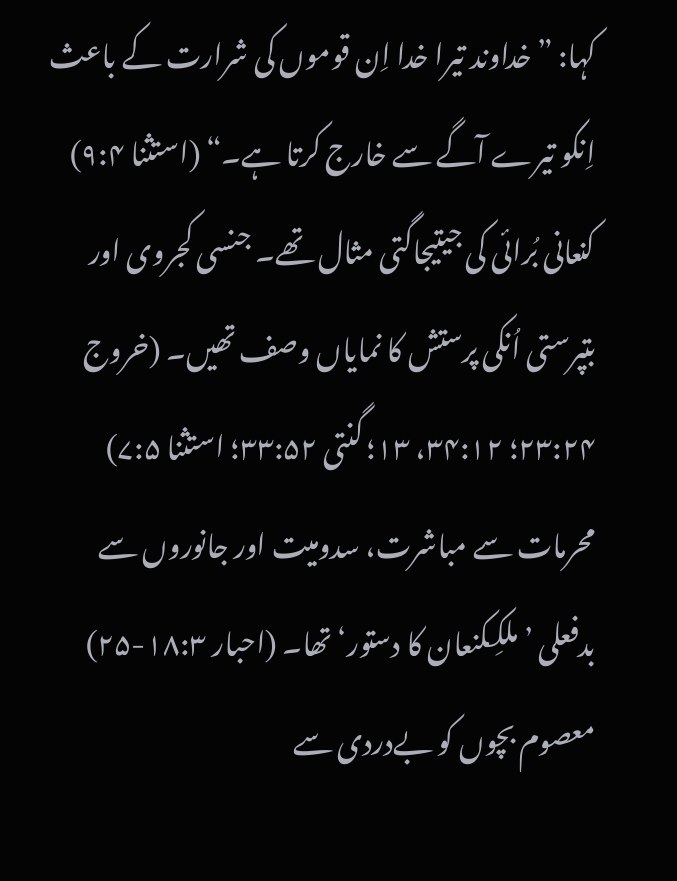کہا: ”خداوند تیرا خدا اِن قوموں کی شرارت کے باعث اِنکو تیرے آگے سے خارج کرتا ہے۔“ (استثنا ۹:۴) کنعانی بُرائی کی جیتیجاگتی مثال تھے۔ جنسی کجروی اور بتپرستی اُنکی پرستش کا نمایاں وصف تھیں۔ (خروج ۲۳:۲۴؛ ۳۴:۱۲، ۱۳؛ گنتی ۳۳:۵۲؛ استثنا ۷:۵) محرمات سے مباشرت، سدومیت اور جانوروں سے بدفعلی ’ملکِکنعان کا دستور‘ تھا۔ (احبار ۱۸:۳-۲۵) معصوم بچوں کو بےدردی سے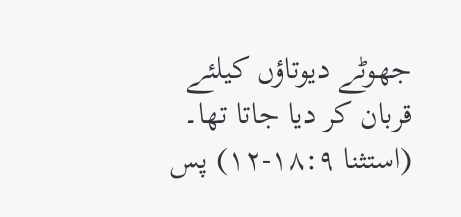جھوٹے دیوتاؤں کیلئے قربان کر دیا جاتا تھا۔ (استثنا ۱۸:۹-۱۲) پس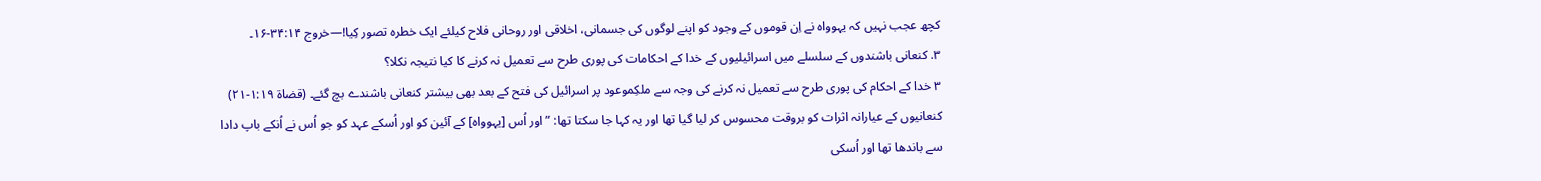کچھ عجب نہیں کہ یہوواہ نے اِن قوموں کے وجود کو اپنے لوگوں کی جسمانی، اخلاقی اور روحانی فلاح کیلئے ایک خطرہ تصور کِیا!—خروج ۳۴:۱۴-۱۶۔
۳. کنعانی باشندوں کے سلسلے میں اسرائیلیوں کے خدا کے احکامات کی پوری طرح سے تعمیل نہ کرنے کا کیا نتیجہ نکلا؟
۳ خدا کے احکام کی پوری طرح سے تعمیل نہ کرنے کی وجہ سے ملکِموعود پر اسرائیل کی فتح کے بعد بھی بیشتر کنعانی باشندے بچ گئے۔ (قضاۃ ۱:۱۹-۲۱) کنعانیوں کے عیارانہ اثرات کو بروقت محسوس کر لیا گیا تھا اور یہ کہا جا سکتا تھا: ”اور اُس [یہوواہ] کے آئین کو اور اُسکے عہد کو جو اُس نے اُنکے باپ دادا سے باندھا تھا اور اُسکی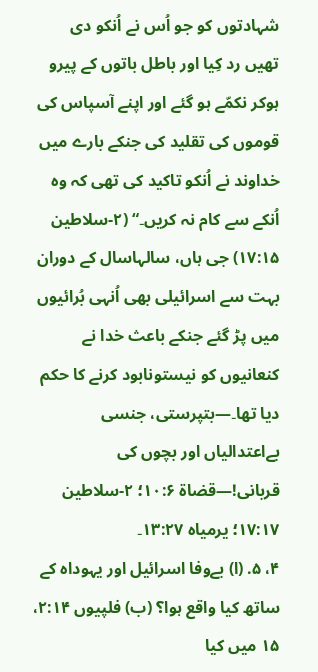شہادتوں کو جو اُس نے اُنکو دی تھیں رد کِیا اور باطل باتوں کے پیرو ہوکر نکمّے ہو گئے اور اپنے آسپاس کی قوموں کی تقلید کی جنکے بارے میں خداوند نے اُنکو تاکید کی تھی کہ وہ اُنکے سے کام نہ کریں۔“ (۲-سلاطین ۱۷:۱۵) جی ہاں، سالہاسال کے دوران بہت سے اسرائیلی بھی اُنہی بُرائیوں میں پڑ گئے جنکے باعث خدا نے کنعانیوں کو نیستونابود کرنے کا حکم دیا تھا۔—بتپرستی، جنسی بےاعتدالیاں اور بچوں کی قربانی!—قضاۃ ۱۰:۶؛ ۲-سلاطین ۱۷:۱۷؛ یرمیاہ ۱۳:۲۷۔
۴، ۵. (ا) بےوفا اسرائیل اور یہوداہ کے ساتھ کیا واقع ہوا؟ (ب) فلپیوں ۲:۱۴، ۱۵ میں کیا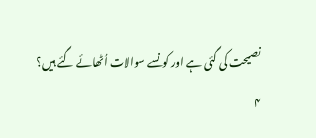نصیحت کی گئی ہے اور کونسے سوالات اُٹھائے گئے ہیں؟
۴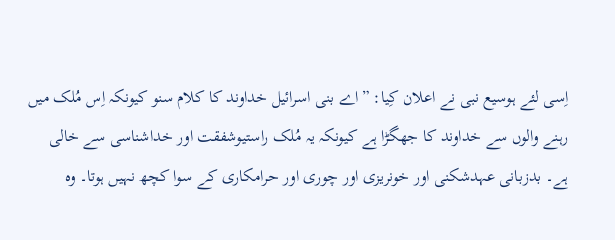اِسی لئے ہوسیع نبی نے اعلان کِیا: ”اے بنی اسرائیل خداوند کا کلام سنو کیونکہ اِس مُلک میں رہنے والوں سے خداوند کا جھگڑا ہے کیونکہ یہ مُلک راستیوشفقت اور خداشناسی سے خالی ہے۔ بدزبانی عہدشکنی اور خونریزی اور چوری اور حرامکاری کے سوا کچھ نہیں ہوتا۔ وہ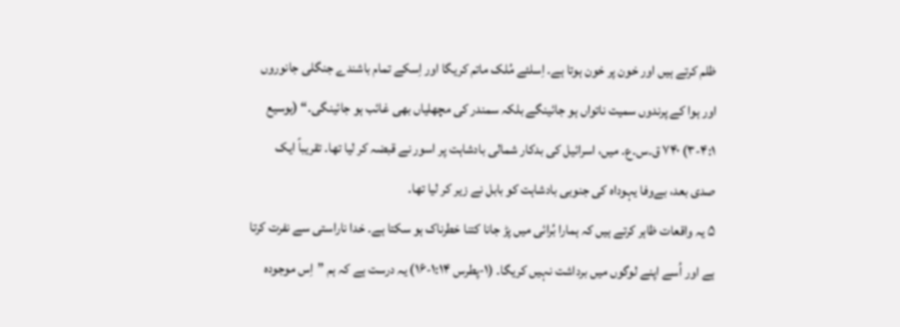ظلم کرتے ہیں اور خون پر خون ہوتا ہے۔ اِسلئے مُلک ماتم کریگا اور اِسکے تمام باشندے جنگلی جانوروں اور ہوا کے پرندوں سمیت ناتواں ہو جائینگے بلکہ سمندر کی مچھلیاں بھی غائب ہو جائینگی۔“ (ہوسیع ۴:۱-۳) ۷۴۰ ق۔س۔ع۔ میں، اسرائیل کی بدکار شمالی بادشاہت پر اسور نے قبضہ کر لیا تھا۔ تقریباً ایک صدی بعد، بےوفا یہوداہ کی جنوبی بادشاہت کو بابل نے زیر کر لیا تھا۔
۵ یہ واقعات ظاہر کرتے ہیں کہ ہمارا بُرائی میں پڑ جانا کتنا خطرناک ہو سکتا ہے۔ خدا ناراستی سے نفرت کرتا ہے اور اُسے اپنے لوگوں میں برداشت نہیں کریگا۔ (۱-پطرس ۱:۱۴-۱۶) یہ درست ہے کہ ہم ”اِس موجودہ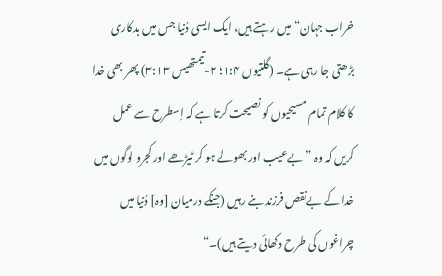خراب جہان“ میں رہتے ہیں، ایک ایسی دُنیا جس میں بدکاری بڑھتی جا رہی ہے۔ (گلتیوں ۱:۴؛ ۲-تیمتھیس ۳:۱۳) پھر بھی خدا کا کلام تمام مسیحیوں کو نصیحت کرتا ہے کہ اِسطرح سے عمل کریں کہ وہ ”بےعیب اور بھولے ہو کر ٹیڑھے اور کجرو لوگوں میں خدا کے بےنقص فرزند بنے رہیں (جنکے درمیان [وہ] دُنیا میں چراغوں کی طرح دکھائی دیتے ہیں)۔“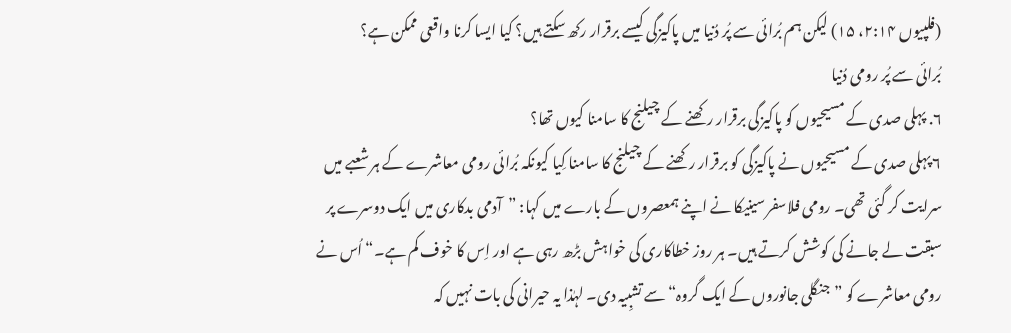(فلپیوں ۲:۱۴، ۱۵) لیکن ہم بُرائی سے پُر دُنیا میں پاکیزگی کیسے برقرار رکھ سکتے ہیں؟ کیا ایسا کرنا واقعی ممکن ہے؟
بُرائی سے پُر رومی دُنیا
۶. پہلی صدی کے مسیحیوں کو پاکیزگی برقرار رکھنے کے چیلنج کا سامنا کیوں تھا؟
۶ پہلی صدی کے مسیحیوں نے پاکیزگی کو برقرار رکھنے کے چیلنج کا سامنا کِیا کیونکہ بُرائی رومی معاشرے کے ہر شعبے میں سرایت کر گئی تھی۔ رومی فلاسفر سینیکا نے اپنے ہمعصروں کے بارے میں کہا: ”آدمی بدکاری میں ایک دوسرے پر سبقت لے جانے کی کوشش کرتے ہیں۔ ہر روز خطاکاری کی خواہش بڑھ رہی ہے اور اِس کا خوف کم ہے۔“ اُس نے رومی معاشرے کو ”جنگلی جانوروں کے ایک گروہ“ سے تشبِیہ دی۔ لہٰذا یہ حیرانی کی بات نہیں کہ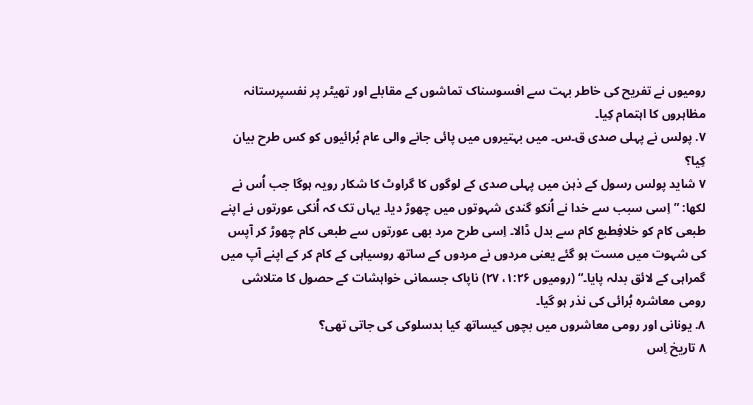رومیوں نے تفریح کی خاطر بہت سے افسوسناک تماشوں کے مقابلے اور تھیٹر پر نفسپرستانہ مظاہروں کا اہتمام کِیا۔
۷. پولس نے پہلی صدی ق۔س۔ میں بہتیروں میں پائی جانے والی عام بُرائیوں کو کس طرح بیان کِیا؟
۷ شاید پولس رسول کے ذہن میں پہلی صدی کے لوگوں کا گراوٹ کا شکار رویہ ہوگا جب اُس نے لکھا: ”اِسی سبب سے خدا نے اُنکو گندی شہوتوں میں چھوڑ دیا۔ یہاں تک کہ اُنکی عورتوں نے اپنے طبعی کام کو خلافِطبع کام سے بدل ڈالا۔ اِسی طرح مرد بھی عورتوں سے طبعی کام چھوڑ کر آپس کی شہوت میں مست ہو گئے یعنی مردوں نے مردوں کے ساتھ روسیاہی کے کام کر کے اپنے آپ میں گمراہی کے لائق بدلہ پایا۔“ (رومیوں ۱:۲۶، ۲۷) ناپاک جسمانی خواہشات کے حصول کا متلاشی رومی معاشرہ بُرائی کی نذر ہو گیا۔
۸. یونانی اور رومی معاشروں میں بچوں کیساتھ کیا بدسلوکی کی جاتی تھی؟
۸ تاریخ اِس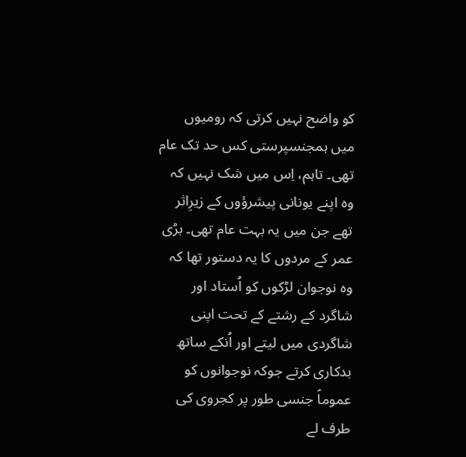کو واضح نہیں کرتی کہ رومیوں میں ہمجنسپرستی کس حد تک عام تھی۔ تاہم، اِس میں شک نہیں کہ وہ اپنے یونانی پیشرؤوں کے زیرِاثر تھے جن میں یہ بہت عام تھی۔ بڑی عمر کے مردوں کا یہ دستور تھا کہ وہ نوجوان لڑکوں کو اُستاد اور شاگرد کے رشتے کے تحت اپنی شاگردی میں لیتے اور اُنکے ساتھ بدکاری کرتے جوکہ نوجوانوں کو عموماً جنسی طور پر کجروی کی طرف لے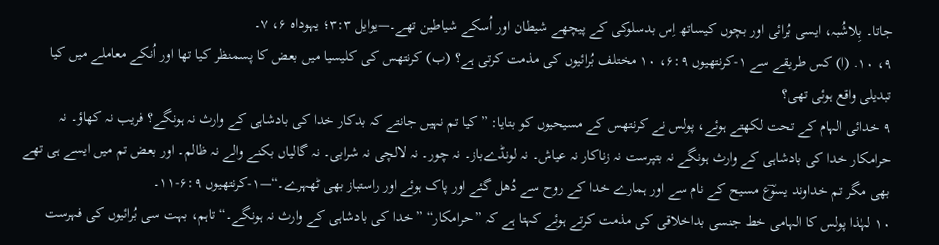جاتا۔ بِلاشُبہ، ایسی بُرائی اور بچوں کیساتھ اِس بدسلوکی کے پیچھے شیطان اور اُسکے شیاطین تھے۔—یوایل ۳:۳؛ یہوداہ ۶، ۷۔
۹، ۱۰. (ا) کس طریقے سے ۱-کرنتھیوں ۶:۹، ۱۰ مختلف بُرائیوں کی مذمت کرتی ہے؟ (ب) کرنتھس کی کلیسیا میں بعض کا پسمنظر کیا تھا اور اُنکے معاملے میں کیا تبدیلی واقع ہوئی تھی؟
۹ خدائی الہام کے تحت لکھتے ہوئے، پولس نے کرنتھس کے مسیحیوں کو بتایا: ”کیا تم نہیں جانتے کہ بدکار خدا کی بادشاہی کے وارث نہ ہونگے؟ فریب نہ کھاؤ۔ نہ حرامکار خدا کی بادشاہی کے وارث ہونگے نہ بتپرست نہ زناکار نہ عیاش۔ نہ لونڈےباز۔ نہ چور۔ نہ لالچی نہ شرابی۔ نہ گالیاں بکنے والے نہ ظالم۔ اور بعض تم میں ایسے ہی تھے بھی مگر تم خداوند یسوؔع مسیح کے نام سے اور ہمارے خدا کے روح سے دُھل گئے اور پاک ہوئے اور راستباز بھی ٹھہرے۔“—۱-کرنتھیوں ۶:۹-۱۱۔
۱۰ لہٰذا پولس کا الہامی خط جنسی بداخلاقی کی مذمت کرتے ہوئے کہتا ہے کہ ”حرامکار“ ”خدا کی بادشاہی کے وارث نہ ہونگے۔“ تاہم، بہت سی بُرائیوں کی فہرست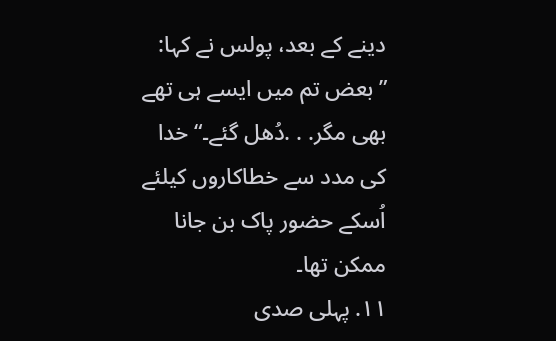دینے کے بعد، پولس نے کہا: ”بعض تم میں ایسے ہی تھے بھی مگر. . .دُھل گئے۔“ خدا کی مدد سے خطاکاروں کیلئے اُسکے حضور پاک بن جانا ممکن تھا۔
۱۱. پہلی صدی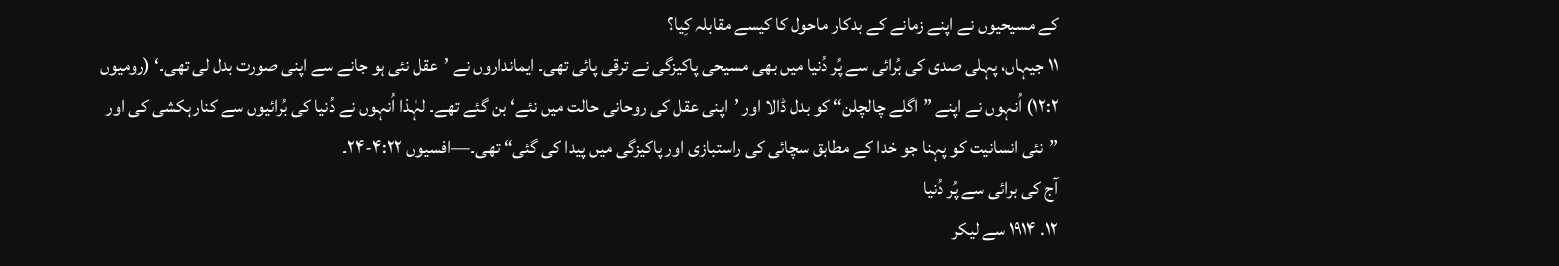کے مسیحیوں نے اپنے زمانے کے بدکار ماحول کا کیسے مقابلہ کِیا؟
۱۱ جیہاں، پہلی صدی کی بُرائی سے پُر دُنیا میں بھی مسیحی پاکیزگی نے ترقی پائی تھی۔ ایمانداروں نے ’عقل نئی ہو جانے سے اپنی صورت بدل لی تھی۔‘ (رومیوں ۱۲:۲) اُنہوں نے اپنے ”اگلے چالچلن“ کو بدل ڈالا اور ’اپنی عقل کی روحانی حالت میں نئے‘ بن گئے تھے۔ لہٰذا اُنہوں نے دُنیا کی بُرائیوں سے کنارہکشی کی اور ”نئی انسانیت کو پہنا جو خدا کے مطابق سچائی کی راستبازی اور پاکیزگی میں پیدا کی گئی“ تھی۔—افسیوں ۴:۲۲-۲۴۔
آج کی برائی سے پُر دُنیا
۱۲. ۱۹۱۴ سے لیکر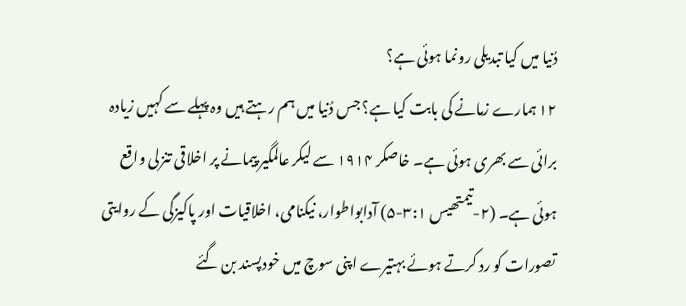دُنیا میں کیا تبدیلی رونما ہوئی ہے؟
۱۲ ہمارے زمانے کی بابت کیا ہے؟ جس دُنیا میں ہم رہتے ہیں وہ پہلے سے کہیں زیادہ برائی سے بھری ہوئی ہے۔ خاصکر ۱۹۱۴ سے لیکر عالمگیر پیمانے پر اخلاقی تنزلی واقع ہوئی ہے۔ (۲-تیمتھیس ۳:۱-۵) آدابواطوار، نیکنامی، اخلاقیات اور پاکیزگی کے روایتی تصورات کو رد کرتے ہوئے بہتیرے اپنی سوچ میں خودپسند بن گئے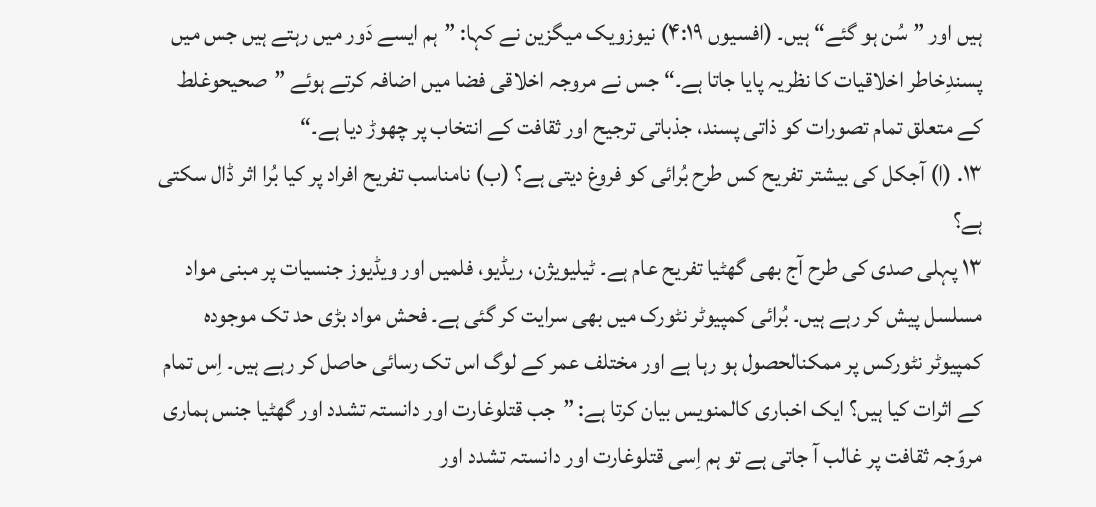ہیں اور ”سُن ہو گئے“ ہیں۔ (افسیوں ۴:۱۹) نیوزویک میگزین نے کہا: ”ہم ایسے دَور میں رہتے ہیں جس میں پسندِخاطر اخلاقیات کا نظریہ پایا جاتا ہے۔“ جس نے مروجہ اخلاقی فضا میں اضافہ کرتے ہوئے ”صحیحوغلط کے متعلق تمام تصورات کو ذاتی پسند، جذباتی ترجیح اور ثقافت کے انتخاب پر چھوڑ دیا ہے۔“
۱۳. (ا) آجکل کی بیشتر تفریح کس طرح بُرائی کو فروغ دیتی ہے؟ (ب) نامناسب تفریح افراد پر کیا بُرا اثر ڈال سکتی ہے؟
۱۳ پہلی صدی کی طرح آج بھی گھٹیا تفریح عام ہے۔ ٹیلیویژن، ریڈیو، فلمیں اور ویڈیوز جنسیات پر مبنی مواد مسلسل پیش کر رہے ہیں۔ بُرائی کمپیوٹر نٹورک میں بھی سرایت کر گئی ہے۔ فحش مواد بڑی حد تک موجودہ کمپیوٹر نٹورکس پر ممکنالحصول ہو رہا ہے اور مختلف عمر کے لوگ اس تک رسائی حاصل کر رہے ہیں۔ اِس تمام کے اثرات کیا ہیں؟ ایک اخباری کالمنویس بیان کرتا ہے: ”جب قتلوغارت اور دانستہ تشدد اور گھٹیا جنس ہماری مروّجہ ثقافت پر غالب آ جاتی ہے تو ہم اِسی قتلوغارت اور دانستہ تشدد اور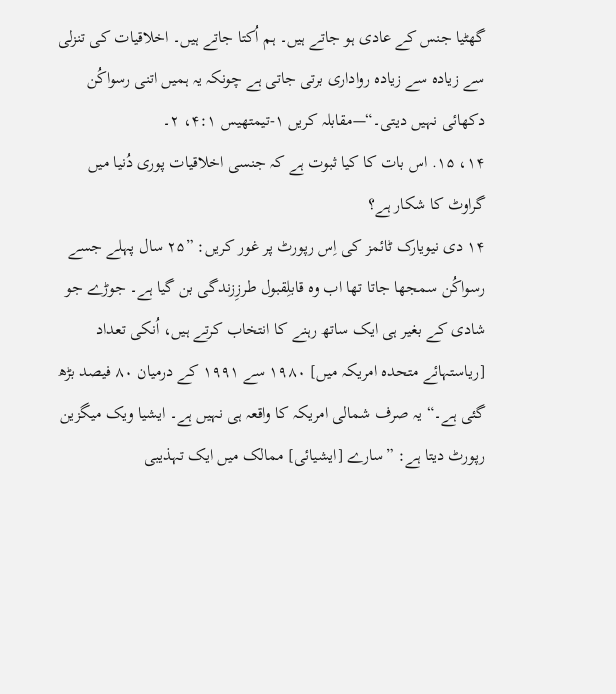گھٹیا جنس کے عادی ہو جاتے ہیں۔ ہم اُکتا جاتے ہیں۔ اخلاقیات کی تنزلی سے زیادہ سے زیادہ رواداری برتی جاتی ہے چونکہ یہ ہمیں اتنی رسواکُن دکھائی نہیں دیتی۔“—مقابلہ کریں ۱-تیمتھیس ۴:۱، ۲۔
۱۴، ۱۵. اس بات کا کیا ثبوت ہے کہ جنسی اخلاقیات پوری دُنیا میں گراوٹ کا شکار ہے؟
۱۴ دی نیویارک ٹائمز کی اِس رپورٹ پر غور کریں: ”۲۵ سال پہلے جسے رسواکُن سمجھا جاتا تھا اب وہ قابلِقبول طرزِزندگی بن گیا ہے۔ جوڑے جو شادی کے بغیر ہی ایک ساتھ رہنے کا انتخاب کرتے ہیں، اُنکی تعداد [ریاستہائے متحدہ امریکہ میں] ۱۹۸۰ سے ۱۹۹۱ کے درمیان ۸۰ فیصد بڑھ گئی ہے۔“ یہ صرف شمالی امریکہ کا واقعہ ہی نہیں ہے۔ ایشیا ویک میگزین رپورٹ دیتا ہے: ”سارے [ایشیائی] ممالک میں ایک تہذیبی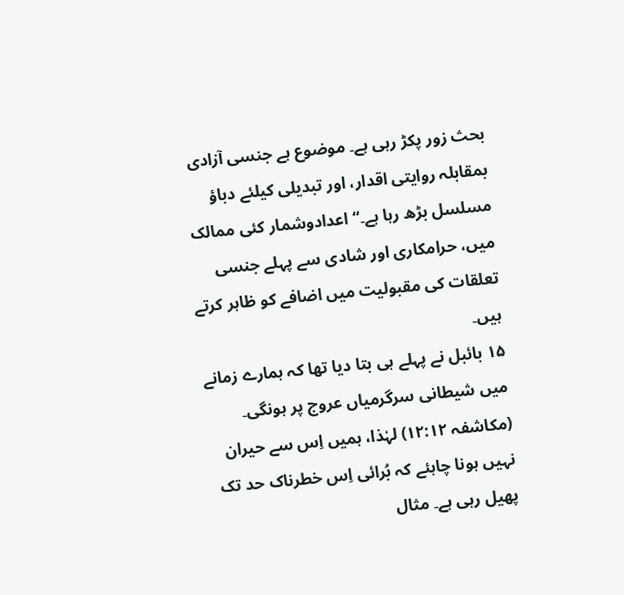بحث زور پکڑ رہی ہے۔ موضوع ہے جنسی آزادی بمقابلہ روایتی اقدار، اور تبدیلی کیلئے دباؤ مسلسل بڑھ رہا ہے۔“ اعدادوشمار کئی ممالک میں، حرامکاری اور شادی سے پہلے جنسی تعلقات کی مقبولیت میں اضافے کو ظاہر کرتے ہیں۔
۱۵ بائبل نے پہلے ہی بتا دیا تھا کہ ہمارے زمانے میں شیطانی سرگرمیاں عروج پر ہونگی۔ (مکاشفہ ۱۲:۱۲) لہٰذا، ہمیں اِس سے حیران نہیں ہونا چاہئے کہ بُرائی اِس خطرناک حد تک پھیل رہی ہے۔ مثال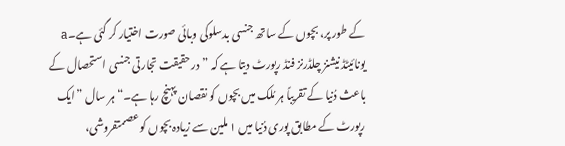کے طور پر، بچوں کے ساتھ جنسی بدسلوکی وبائی صورت اختیار کر گئی ہے۔a یونائیٹڈ نیشنز چلڈرنز فنڈ رپورٹ دیتا ہے کہ ”درحقیقت تجارتی جنسی استحصال کے باعث دُنیا کے تقریباً ہر مُلک میں بچوں کو نقصان پہنچ رہا ہے۔“ ہر سال ”ایک رپورٹ کے مطابق پوری دُنیا میں ۱ ملین سے زیادہ بچوں کو عصمتفروشی،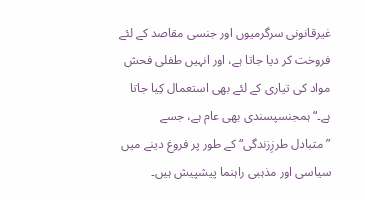غیرقانونی سرگرمیوں اور جنسی مقاصد کے لئے فروخت کر دیا جاتا ہے، اور انہیں طفلی فحش مواد کی تیاری کے لئے بھی استعمال کِیا جاتا ہے۔“ ہمجنسپسندی بھی عام ہے، جسے ”متبادل طرزِزندگی“ کے طور پر فروغ دینے میں سیاسی اور مذہبی راہنما پیشپیش ہیں۔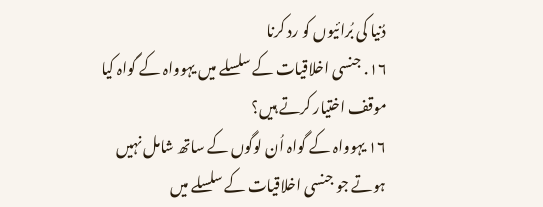دُنیا کی بُرائیوں کو رد کرنا
۱۶. جنسی اخلاقیات کے سلسلے میں یہوواہ کے گواہ کیا موقف اختیار کرتے ہیں؟
۱۶ یہوواہ کے گواہ اُن لوگوں کے ساتھ شامل نہیں ہوتے جو جنسی اخلاقیات کے سلسلے میں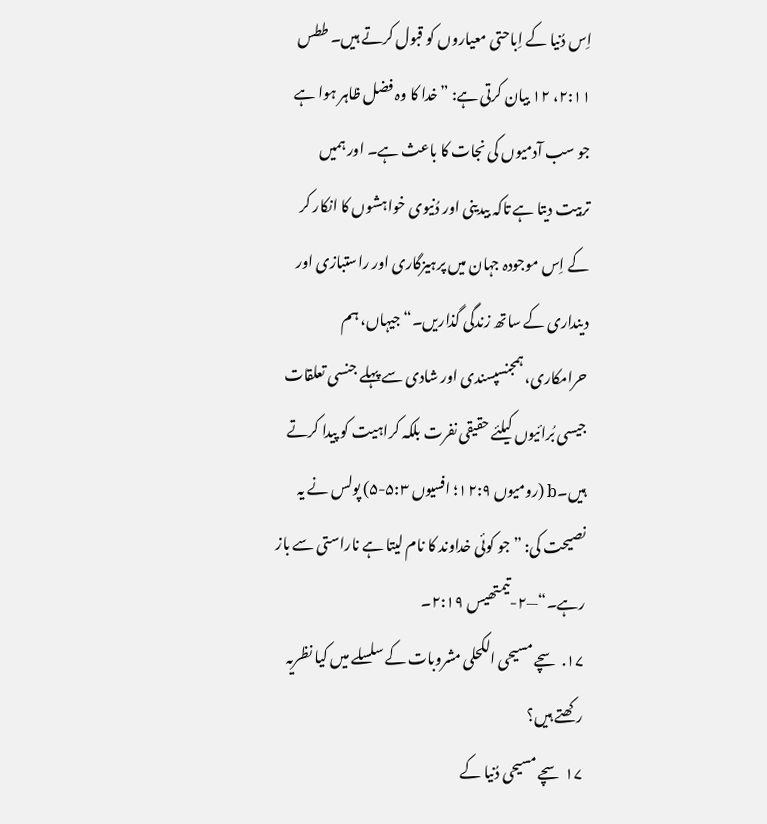اِس دُنیا کے اِباحتی معیاروں کو قبول کرتے ہیں۔ ططس ۲:۱۱، ۱۲ بیان کرتی ہے: ”خدا کا وہ فضل ظاہر ہوا ہے جو سب آدمیوں کی نجات کا باعث ہے۔ اور ہمیں تربیت دیتا ہے تاکہ بیدینی اور دُنیوی خواہشوں کا انکار کر کے اِس موجودہ جہان میں پرہیزگاری اور راستبازی اور دینداری کے ساتھ زندگی گذاریں۔“ جیہاں، ہم حرامکاری، ہمجنسپسندی اور شادی سے پہلے جنسی تعلقات جیسی بُرائیوں کیلئے حقیقی نفرت بلکہ کراہیت کو پیدا کرتے ہیں۔b (رومیوں ۱۲:۹؛ افسیوں ۵:۳-۵) پولس نے یہ نصیحت کی: ”جو کوئی خداوند کا نام لیتا ہے ناراستی سے باز رہے۔“—۲-تیمتھیس ۲:۱۹۔
۱۷. سچے مسیحی الکحلی مشروبات کے سلسلے میں کیا نظریہ رکھتے ہیں؟
۱۷ سچے مسیحی دُنیا کے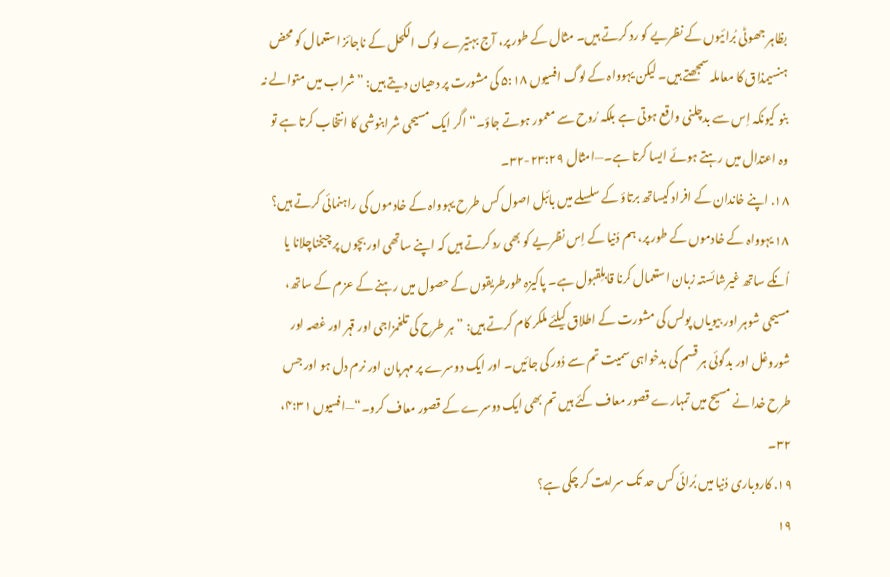بظاہر جھوٹی بُرائیوں کے نظریے کو رد کرتے ہیں۔ مثال کے طور پر، آج بہتیرے لوگ الکحل کے ناجائز استعمال کو محض ہنسیمذاق کا معاملہ سمجھتے ہیں۔ لیکن یہوواہ کے لوگ افسیوں ۵:۱۸ کی مشورت پر دھیان دیتے ہیں: ”شراب میں متوالے نہ بنو کیونکہ اِس سے بدچلنی واقع ہوتی ہے بلکہ رُوح سے معمور ہوتے جاؤ۔“ اگر ایک مسیحی شرابنوشی کا انتخاب کرتا ہے تو وہ اعتدال میں رہتے ہوئے ایسا کرتا ہے۔—امثال ۲۳:۲۹-۳۲۔
۱۸. اپنے خاندان کے افراد کیساتھ برتاؤ کے سلسلے میں بائبل اصول کس طرح یہوواہ کے خادموں کی راہنمائی کرتے ہیں؟
۱۸ یہوواہ کے خادموں کے طور پر، ہم دُنیا کے اِس نظریے کو بھی رد کرتے ہیں کہ اپنے ساتھی اور بچوں پر چیخناچلانا یا اُنکے ساتھ غیرشائستہ زبان استعمال کرنا قابلِقبول ہے۔ پاکیزہ طورطریقوں کے حصول میں رہنے کے عزم کے ساتھ، مسیحی شوہر اور بیویاں پولس کی مشورت کے اطلاق کیلئے ملکر کام کرتے ہیں: ”ہر طرح کی تلخمزاجی اور قہر اور غصہ اور شوروغل اور بدگوئی ہر قسم کی بدخواہی سمیت تم سے دُور کی جائیں۔ اور ایک دوسرے پر مہربان اور نرم دل ہو اور جس طرح خدا نے مسیح میں تمہارے قصور معاف کئے ہیں تم بھی ایک دوسرے کے قصور معاف کرو۔“—افسیوں ۴:۳۱، ۳۲۔
۱۹. کاروباری دُنیا میں بُرائی کس حد تک سرایت کر چکی ہے؟
۱۹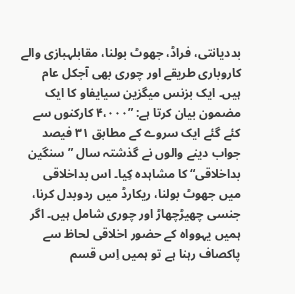بددیانتی، فراڈ، جھوٹ بولنا، مقابلہبازی والے کاروباری طریقے اور چوری بھی آجکل عام ہیں۔ ایک بزنس میگزین سیایفاو کا ایک مضمون بیان کرتا ہے: ”۴،۰۰۰ کارکنوں سے کئے گئے ایک سروے کے مطابق ۳۱ فیصد جواب دینے والوں نے گذشتہ سال ”سنگین بداخلاقی“ کا مشاہدہ کِیا۔ اس بداخلاقی میں جھوٹ بولنا، ریکارڈ میں ردوبدل کرنا، جنسی چھیڑچھاڑ اور چوری شامل ہیں۔ اگر ہمیں یہوواہ کے حضور اخلاقی لحاظ سے پاکصاف رہنا ہے تو ہمیں اِس قسم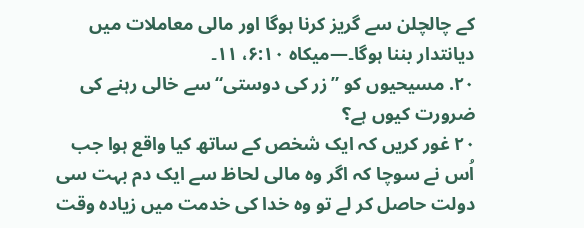کے چالچلن سے گریز کرنا ہوگا اور مالی معاملات میں دیانتدار بننا ہوگا۔—میکاہ ۶:۱۰، ۱۱۔
۲۰. مسیحیوں کو ”زر کی دوستی“ سے خالی رہنے کی ضرورت کیوں ہے؟
۲۰ غور کریں کہ ایک شخص کے ساتھ کیا واقع ہوا جب اُس نے سوچا کہ اگر وہ مالی لحاظ سے ایک دم بہت سی دولت حاصل کر لے تو وہ خدا کی خدمت میں زیادہ وقت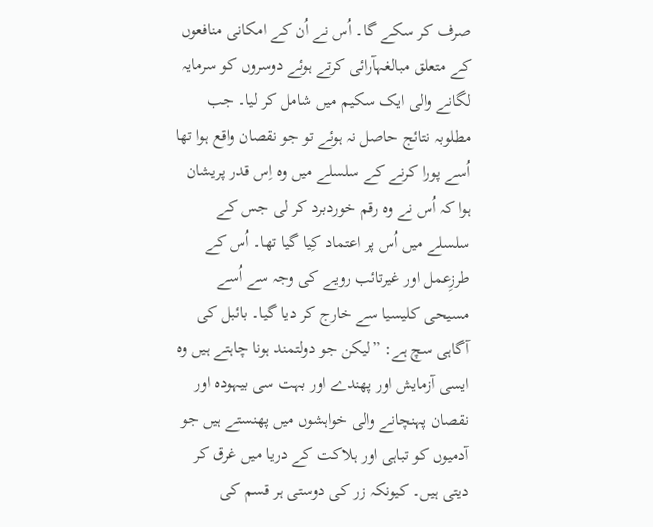صرف کر سکے گا۔ اُس نے اُن کے امکانی منافعوں کے متعلق مبالغہآرائی کرتے ہوئے دوسروں کو سرمایہ لگانے والی ایک سکیم میں شامل کر لیا۔ جب مطلوبہ نتائج حاصل نہ ہوئے تو جو نقصان واقع ہوا تھا اُسے پورا کرنے کے سلسلے میں وہ اِس قدر پریشان ہوا کہ اُس نے وہ رقم خوردبرد کر لی جس کے سلسلے میں اُس پر اعتماد کِیا گیا تھا۔ اُس کے طرزِعمل اور غیرتائب رویے کی وجہ سے اُسے مسیحی کلیسیا سے خارج کر دیا گیا۔ بائبل کی آگاہی سچ ہے: ”لیکن جو دولتمند ہونا چاہتے ہیں وہ ایسی آزمایش اور پھندے اور بہت سی بیہودہ اور نقصان پہنچانے والی خواہشوں میں پھنستے ہیں جو آدمیوں کو تباہی اور ہلاکت کے دریا میں غرق کر دیتی ہیں۔ کیونکہ زر کی دوستی ہر قسم کی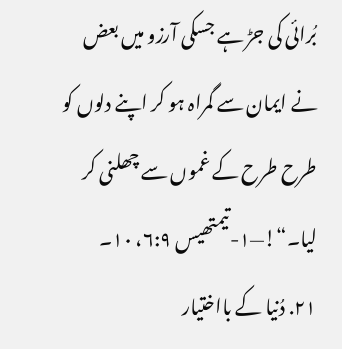بُرائی کی جڑ ہے جسکی آرزو میں بعض نے ایمان سے گمراہ ہو کر اپنے دلوں کو طرح طرح کے غموں سے چھلنی کر لیا۔“!—۱-تیمتھیس ۶:۹، ۱۰۔
۲۱. دُنیا کے بااختیار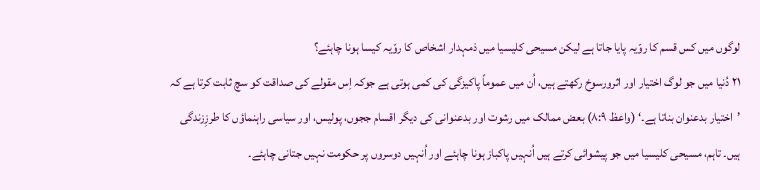لوگوں میں کس قسم کا روّیہ پایا جاتا ہے لیکن مسیحی کلیسیا میں ذمہدار اشخاص کا روّیہ کیسا ہونا چاہئے؟
۲۱ دُنیا میں جو لوگ اختیار اور اثرورسوخ رکھتے ہیں، اُن میں عموماً پاکیزگی کی کمی ہوتی ہے جوکہ اِس مقولے کی صداقت کو سچ ثابت کرتا ہے کہ ’اختیار بدعنوان بناتا ہے۔‘ (واعظ ۸:۹) بعض ممالک میں رشوت اور بدعنوانی کی دیگر اقسام ججوں، پولیس، اور سیاسی راہنماؤں کا طرزِزندگی ہیں۔ تاہم، مسیحی کلیسیا میں جو پیشوائی کرتے ہیں اُنہیں پاکباز ہونا چاہئے اور اُنہیں دوسروں پر حکومت نہیں جتانی چاہئے۔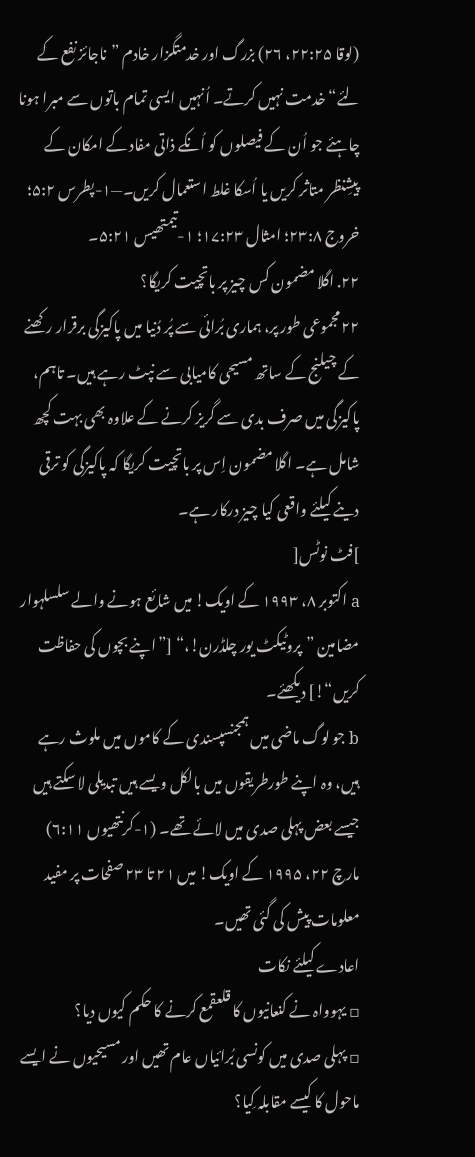(لوقا ۲۲:۲۵، ۲۶) بزرگ اور خدمتگزار خادم ”ناجائز نفع کے لئے“ خدمت نہیں کرتے۔ اُنہیں ایسی تمام باتوں سے مبرا ہونا چاہئے جو اُن کے فیصلوں کو اُنکے ذاتی مفاد کے امکان کے پیشِنظر متاثر کریں یا اُسکا غلط استعمال کریں۔—۱-پطرس ۵:۲؛ خروج ۲۳:۸؛ امثال ۱۷:۲۳؛ ۱-تیمتھیس ۵:۲۱۔
۲۲. اگلا مضمون کس چیز پر باتچیت کریگا؟
۲۲ مجموعی طور پر، ہماری بُرائی سے پُر دُنیا میں پاکیزگی برقرار رکھنے کے چیلنج کے ساتھ مسیحی کامیابی سے نپٹ رہے ہیں۔ تاہم، پاکیزگی میں صرف بدی سے گریز کرنے کے علاوہ بھی بہت کچھ شامل ہے۔ اگلا مضمون اِس پر باتچیت کریگا کہ پاکیزگی کو ترقی دینے کیلئے واقعی کیا چیز درکار ہے۔
]فٹ نوٹس[
a اکتوبر ۸، ۱۹۹۳ کے اویک! میں شائع ہونے والے سلسلہوار مضامین ”پروٹیکٹ یور چلڈرن!،“ [”اپنے بچوں کی حفاظت کریں“!] دیکھئے۔
b جو لوگ ماضی میں ہمجنسپسندی کے کاموں میں ملوث رہے ہیں، وہ اپنے طورطریقوں میں بالکل ویسے ہیں تبدیلی لا سکتے ہیں جیسے بعض پہلی صدی میں لائے تھے۔ (۱-کرنتھیوں ۶:۱۱) مارچ ۲۲، ۱۹۹۵ کے اویک! میں ۲۱ تا ۲۳ صفحات پر مفید معلومات پیش کی گئی تھیں۔
اعادے کیلئے نکات
▫ یہوواہ نے کنعانیوں کا قلعقمع کرنے کا حکم کیوں دیا؟
▫ پہلی صدی میں کونسی بُرائیاں عام تھیں اور مسیحیوں نے ایسے ماحول کا کیسے مقابلہ کِیا؟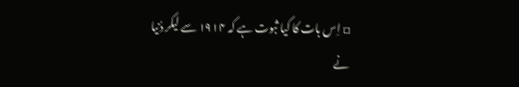▫ اِس بات کا کیا ثبوت ہے کہ ۱۹۱۴ سے لیکر دُنیا نے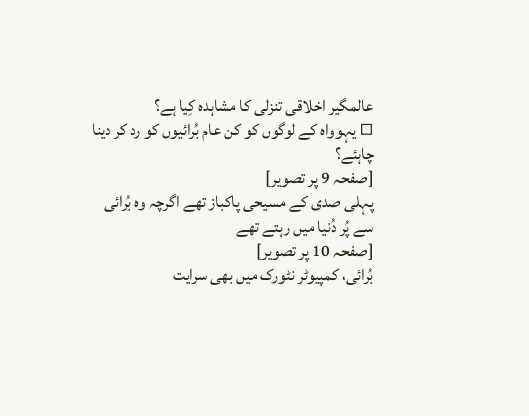عالمگیر اخلاقی تنزلی کا مشاہدہ کِیا ہے؟
▫ یہوواہ کے لوگوں کو کن عام بُرائیوں کو رد کر دینا چاہئے؟
[صفحہ 9 پر تصویر]
پہلی صدی کے مسیحی پاکباز تھے اگرچہ وہ بُرائی سے پُر دُنیا میں رہتے تھے
[صفحہ 10 پر تصویر]
بُرائی، کمپیوٹر نٹورک میں بھی سرایت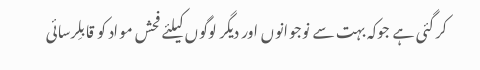کر گئی ہے جوکہ بہت سے نوجوانوں اور دیگر لوگوں کیلئے فحش مواد کو قابلِرسائی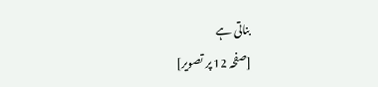بناتی ہے
[صفحہ 12 پر تصویر]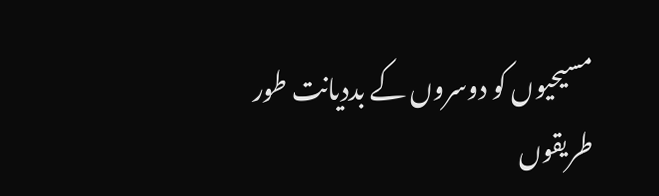مسیحیوں کو دوسروں کے بددیانت طور طریقوں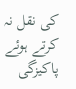کی نقل نہ کرتے ہوئے پاکیزگی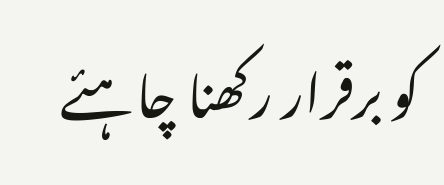کو برقرار رکھنا چاہئے